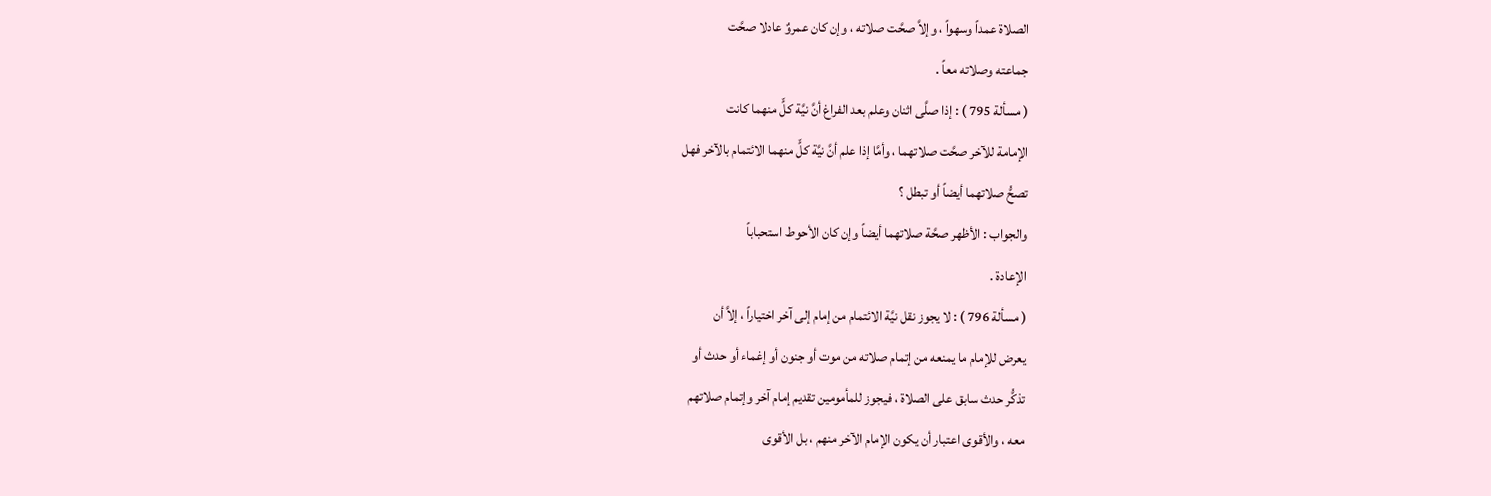الصلاة عمداً وسهواً ، وإلاَّ صحَّت صلاته ، وإن كان عمروٌ عادلا صحَّت
جماعته وصلاته معاً .
( مسألة 795 ) : إذا صلَّى اثنان وعلم بعد الفراغ أنَّ نيَّة كلٍّ منهما كانت
الإمامة للآخر صحَّت صلاتهما ، وأمَّا إذا علم أنَّ نيَّة كلٍّ منهما الائتمام بالآخر فهل
تصحُّ صلاتهما أيضاً أو تبطل ؟
والجواب : الأظهر صحَّة صلاتهما أيضاً وإن كان الأحوط استحباباً
الإعادة .
( مسألة 796 ) : لا يجوز نقل نيَّة الائتمام من إمام إلى آخر اختياراً ، إلاَّ أن
يعرض للإمام ما يمنعه من إتمام صلاته من موت أو جنون أو إغماء أو حدث أو
تذكُّر حدث سابق على الصلاة ، فيجوز للمأمومين تقديم إمام آخر وإتمام صلاتهم
معه ، والأقوى اعتبار أن يكون الإمام الآخر منهم ، بل الأقوى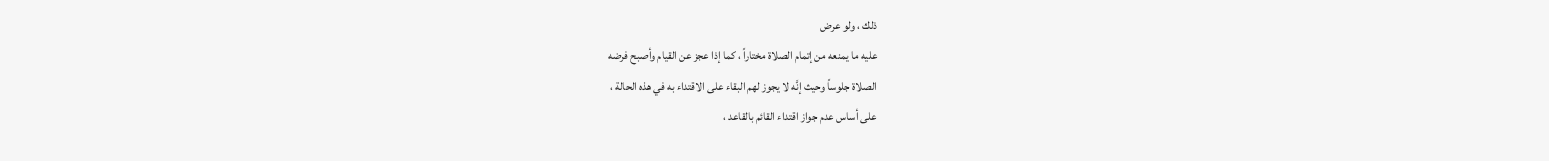ذلك ، ولو عرض
عليه ما يمنعه من إتمام الصلاة مختاراً ، كما إذا عجز عن القيام وأصبح فرضه
الصلاة جلوساً وحيث إنَّه لا يجوز لهم البقاء على الاقتداء به في هذه الحالة ،
على أساس عدم جواز اقتداء القائم بالقاعد ،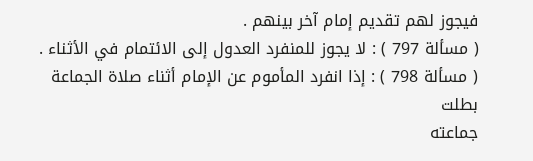فيجوز لهم تقديم إمام آخر بينهم .
( مسألة 797 ) : لا يجوز للمنفرد العدول إلى الائتمام في الأثناء .
( مسألة 798 ) : إذا انفرد المأموم عن الإمام أثناء صلاة الجماعة بطلت
جماعته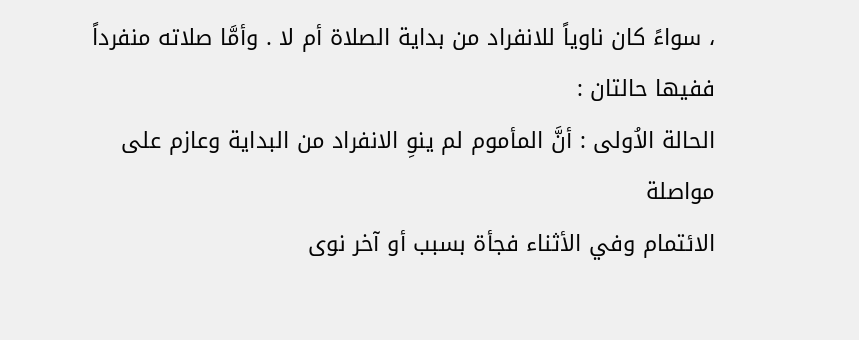، سواءً كان ناوياً للانفراد من بداية الصلاة أم لا . وأمَّا صلاته منفرداً
ففيها حالتان :
الحالة الاُولى : أنَّ المأموم لم ينوِ الانفراد من البداية وعازم على مواصلة
الائتمام وفي الأثناء فجأة بسبب أو آخر نوى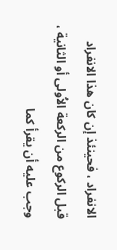الانفراد ، فحينئذ إن كان هذا الانفراد
قبل الركوع من الركعة الاُولى أو الثانية ، وجب عليه أن يقرأ كما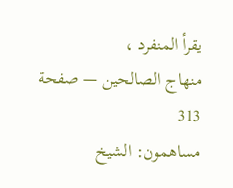يقرأ المنفرد ،
منهاج الصالحين — صفحة 313
مساهمون: الشيخ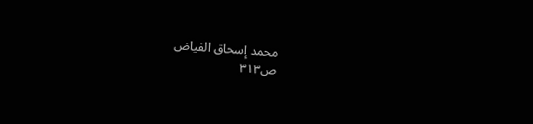محمد إسحاق الفياض
ص٣١٣